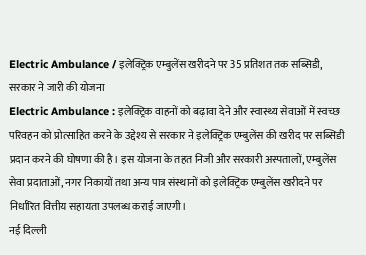Electric Ambulance / इलेक्ट्रिक एम्बुलेंस खरीदने पर 35 प्रतिशत तक सब्सिडी, सरकार ने जारी की योजना
Electric Ambulance : इलेक्ट्रिक वाहनों को बढ़ावा देने और स्वास्थ्य सेवाओं में स्वच्छ परिवहन को प्रोत्साहित करने के उद्देश्य से सरकार ने इलेक्ट्रिक एम्बुलेंस की खरीद पर सब्सिडी प्रदान करने की घोषणा की है। इस योजना के तहत निजी और सरकारी अस्पतालों, एम्बुलेंस सेवा प्रदाताओं, नगर निकायों तथा अन्य पात्र संस्थानों को इलेक्ट्रिक एम्बुलेंस खरीदने पर निर्धारित वित्तीय सहायता उपलब्ध कराई जाएगी।
नई दिल्ली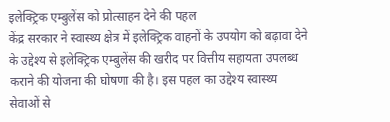इलेक्ट्रिक एम्बुलेंस को प्रोत्साहन देने की पहल
केंद्र सरकार ने स्वास्थ्य क्षेत्र में इलेक्ट्रिक वाहनों के उपयोग को बढ़ावा देने के उद्देश्य से इलेक्ट्रिक एम्बुलेंस की खरीद पर वित्तीय सहायता उपलब्ध कराने की योजना की घोषणा की है। इस पहल का उद्देश्य स्वास्थ्य सेवाओं से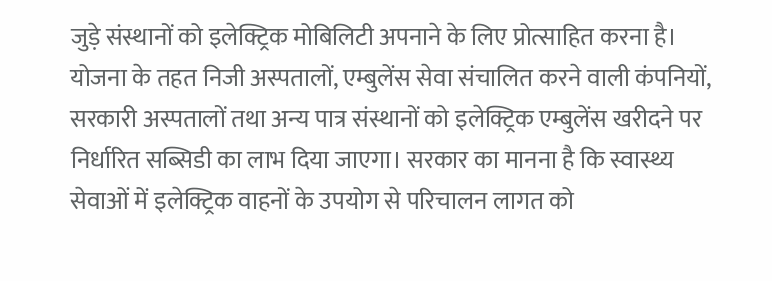जुड़े संस्थानों को इलेक्ट्रिक मोबिलिटी अपनाने के लिए प्रोत्साहित करना है। योजना के तहत निजी अस्पतालों, एम्बुलेंस सेवा संचालित करने वाली कंपनियों, सरकारी अस्पतालों तथा अन्य पात्र संस्थानों को इलेक्ट्रिक एम्बुलेंस खरीदने पर निर्धारित सब्सिडी का लाभ दिया जाएगा। सरकार का मानना है कि स्वास्थ्य सेवाओं में इलेक्ट्रिक वाहनों के उपयोग से परिचालन लागत को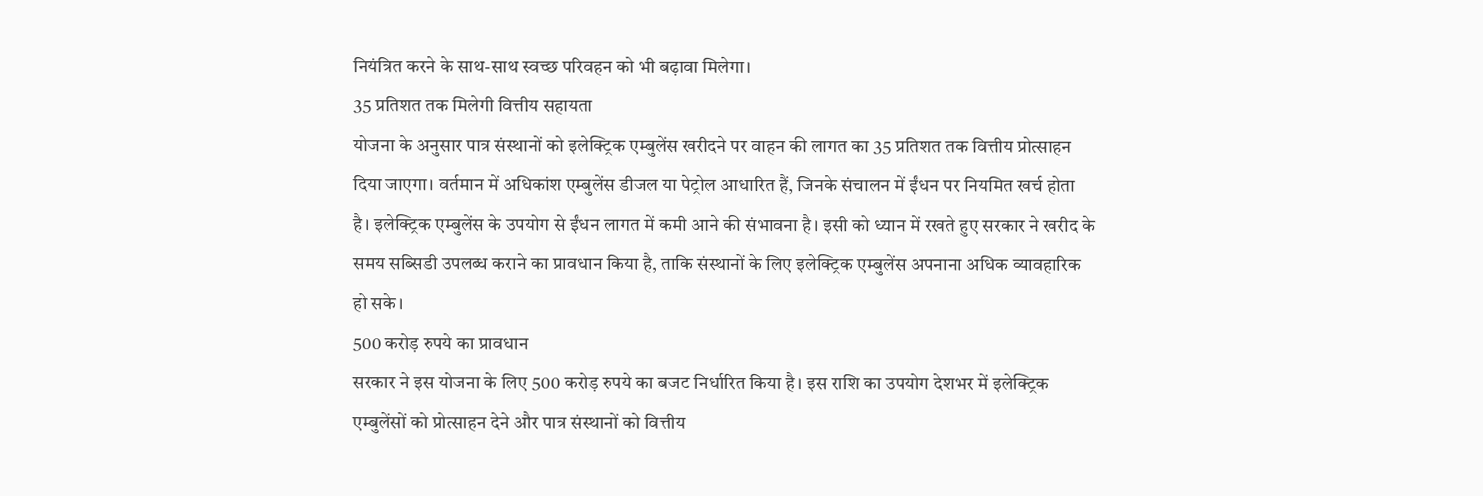नियंत्रित करने के साथ-साथ स्वच्छ परिवहन को भी बढ़ावा मिलेगा।
35 प्रतिशत तक मिलेगी वित्तीय सहायता
योजना के अनुसार पात्र संस्थानों को इलेक्ट्रिक एम्बुलेंस खरीदने पर वाहन की लागत का 35 प्रतिशत तक वित्तीय प्रोत्साहन दिया जाएगा। वर्तमान में अधिकांश एम्बुलेंस डीजल या पेट्रोल आधारित हैं, जिनके संचालन में ईंधन पर नियमित खर्च होता है। इलेक्ट्रिक एम्बुलेंस के उपयोग से ईंधन लागत में कमी आने की संभावना है। इसी को ध्यान में रखते हुए सरकार ने खरीद के समय सब्सिडी उपलब्ध कराने का प्रावधान किया है, ताकि संस्थानों के लिए इलेक्ट्रिक एम्बुलेंस अपनाना अधिक व्यावहारिक हो सके।
500 करोड़ रुपये का प्रावधान
सरकार ने इस योजना के लिए 500 करोड़ रुपये का बजट निर्धारित किया है। इस राशि का उपयोग देशभर में इलेक्ट्रिक एम्बुलेंसों को प्रोत्साहन देने और पात्र संस्थानों को वित्तीय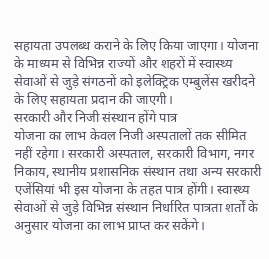सहायता उपलब्ध कराने के लिए किया जाएगा। योजना के माध्यम से विभिन्न राज्यों और शहरों में स्वास्थ्य सेवाओं से जुड़े संगठनों को इलेक्ट्रिक एम्बुलेंस खरीदने के लिए सहायता प्रदान की जाएगी।
सरकारी और निजी संस्थान होंगे पात्र
योजना का लाभ केवल निजी अस्पतालों तक सीमित नहीं रहेगा। सरकारी अस्पताल, सरकारी विभाग, नगर निकाय, स्थानीय प्रशासनिक संस्थान तथा अन्य सरकारी एजेंसियां भी इस योजना के तहत पात्र होंगी। स्वास्थ्य सेवाओं से जुड़े विभिन्न संस्थान निर्धारित पात्रता शर्तों के अनुसार योजना का लाभ प्राप्त कर सकेंगे।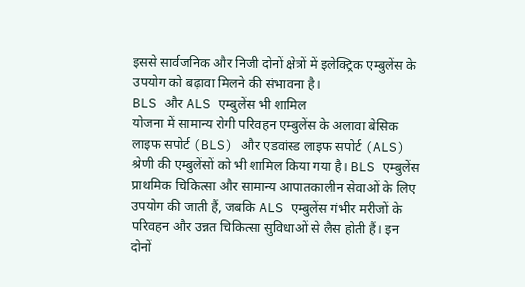इससे सार्वजनिक और निजी दोनों क्षेत्रों में इलेक्ट्रिक एम्बुलेंस के उपयोग को बढ़ावा मिलने की संभावना है।
BLS और ALS एम्बुलेंस भी शामिल
योजना में सामान्य रोगी परिवहन एम्बुलेंस के अलावा बेसिक लाइफ सपोर्ट (BLS) और एडवांस्ड लाइफ सपोर्ट (ALS) श्रेणी की एम्बुलेंसों को भी शामिल किया गया है। BLS एम्बुलेंस प्राथमिक चिकित्सा और सामान्य आपातकालीन सेवाओं के लिए उपयोग की जाती हैं, जबकि ALS एम्बुलेंस गंभीर मरीजों के परिवहन और उन्नत चिकित्सा सुविधाओं से लैस होती हैं। इन दोनों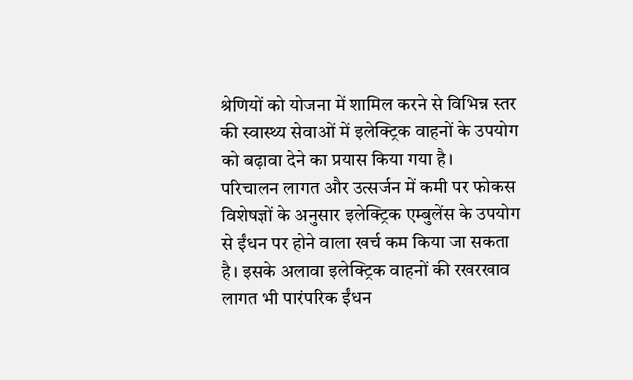श्रेणियों को योजना में शामिल करने से विभिन्न स्तर की स्वास्थ्य सेवाओं में इलेक्ट्रिक वाहनों के उपयोग को बढ़ावा देने का प्रयास किया गया है।
परिचालन लागत और उत्सर्जन में कमी पर फोकस
विशेषज्ञों के अनुसार इलेक्ट्रिक एम्बुलेंस के उपयोग से ईंधन पर होने वाला खर्च कम किया जा सकता है। इसके अलावा इलेक्ट्रिक वाहनों की रखरखाव लागत भी पारंपरिक ईंधन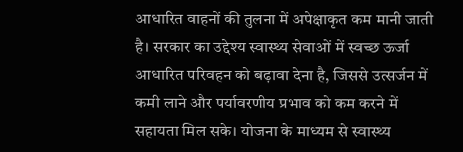आधारित वाहनों की तुलना में अपेक्षाकृत कम मानी जाती है। सरकार का उद्देश्य स्वास्थ्य सेवाओं में स्वच्छ ऊर्जा आधारित परिवहन को बढ़ावा देना है, जिससे उत्सर्जन में कमी लाने और पर्यावरणीय प्रभाव को कम करने में सहायता मिल सके। योजना के माध्यम से स्वास्थ्य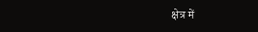क्षेत्र में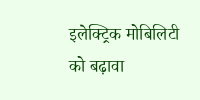इलेक्ट्रिक मोबिलिटी को बढ़ावा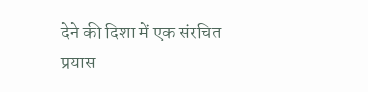देने की दिशा में एक संरचित प्रयास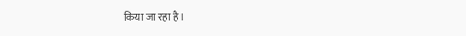किया जा रहा है।